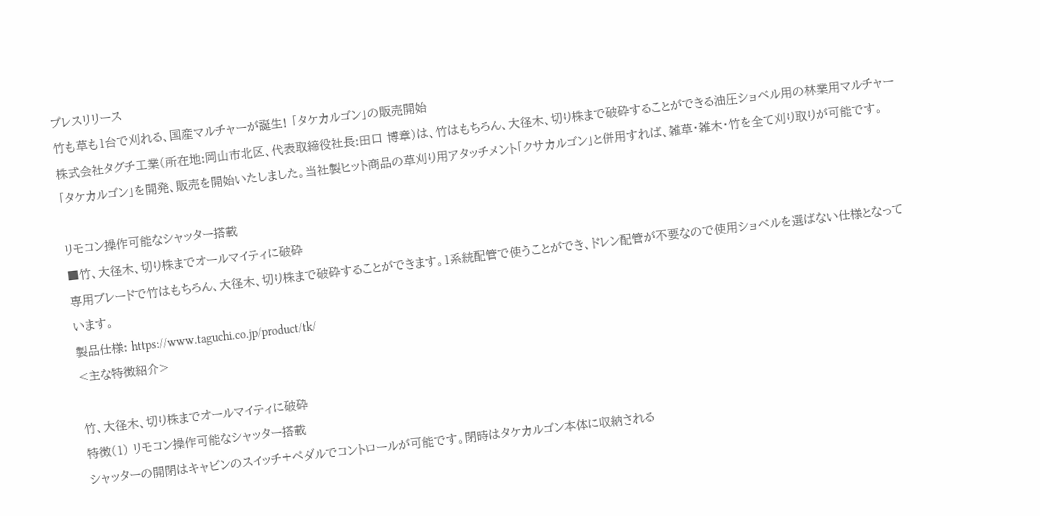プレスリリース
竹も草も1台で刈れる、国産マルチャーが誕生! 「タケカルゴン」の販売開始
株式会社タグチ工業(所在地:岡山市北区、代表取締役社長:田口 博章)は、竹はもちろん、大径木、切り株まで破砕することができる油圧ショベル用の林業用マルチャー「タケカルゴン」を開発、販売を開始いたしました。当社製ヒット商品の草刈り用アタッチメント「クサカルゴン」と併用すれば、雑草・雑木・竹を全て刈り取りが可能です。

リモコン操作可能なシャッター搭載
■竹、大径木、切り株までオールマイティに破砕
専用ブレードで竹はもちろん、大径木、切り株まで破砕することができます。1系統配管で使うことができ、ドレン配管が不要なので使用ショベルを選ばない仕様となっています。
製品仕様: https://www.taguchi.co.jp/product/tk/
<主な特徴紹介>

竹、大径木、切り株までオールマイティに破砕
特徴(1) リモコン操作可能なシャッター搭載
シャッターの開閉はキャビンのスイッチ+ペダルでコントロールが可能です。閉時はタケカルゴン本体に収納される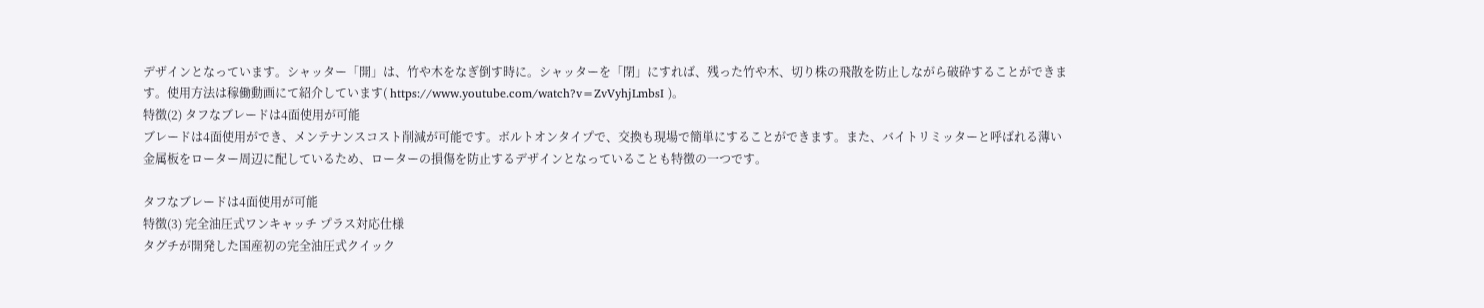デザインとなっています。シャッター「開」は、竹や木をなぎ倒す時に。シャッターを「閉」にすれば、残った竹や木、切り株の飛散を防止しながら破砕することができます。使用方法は稼働動画にて紹介しています( https://www.youtube.com/watch?v=ZvVyhjLmbsI )。
特徴(2) タフなブレードは4面使用が可能
ブレードは4面使用ができ、メンテナンスコスト削減が可能です。ボルトオンタイプで、交換も現場で簡単にすることができます。また、バイトリミッターと呼ばれる薄い金属板をローター周辺に配しているため、ローターの損傷を防止するデザインとなっていることも特徴の一つです。

タフなブレードは4面使用が可能
特徴(3) 完全油圧式ワンキャッチ プラス対応仕様
タグチが開発した国産初の完全油圧式クイック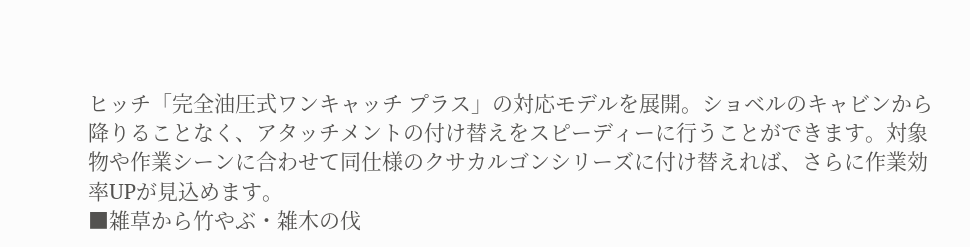ヒッチ「完全油圧式ワンキャッチ プラス」の対応モデルを展開。ショベルのキャビンから降りることなく、アタッチメントの付け替えをスピーディーに行うことができます。対象物や作業シーンに合わせて同仕様のクサカルゴンシリーズに付け替えれば、さらに作業効率UPが見込めます。
■雑草から竹やぶ・雑木の伐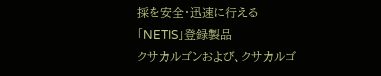採を安全・迅速に行える「NETIS」登録製品
クサカルゴンおよび、クサカルゴ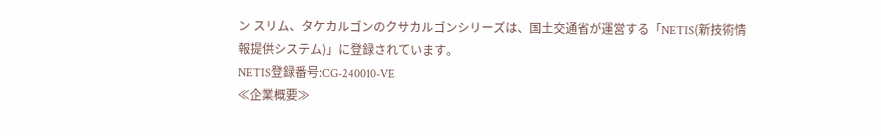ン スリム、タケカルゴンのクサカルゴンシリーズは、国土交通省が運営する「NETIS(新技術情報提供システム)」に登録されています。
NETIS登録番号:CG-240010-VE
≪企業概要≫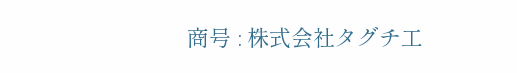商号 : 株式会社タグチ工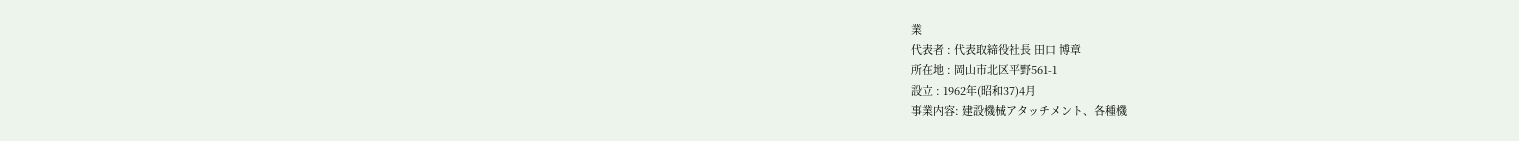業
代表者 : 代表取締役社長 田口 博章
所在地 : 岡山市北区平野561-1
設立 : 1962年(昭和37)4月
事業内容: 建設機械アタッチメント、各種機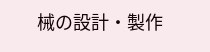械の設計・製作